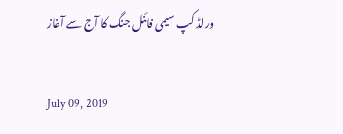ورلڈ کپ سیمی فائنل جنگ کا آج سے آغاز

July 09, 2019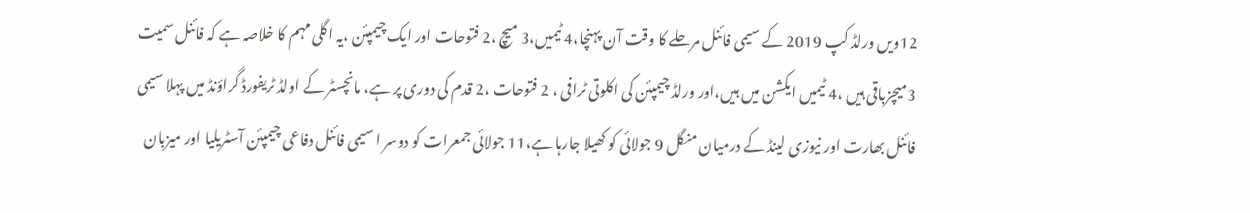12ویں ورلڈ کپ 2019 کے سیمی فائنل مرحلے کا وقت آن پہنچا،4 ٹیمیں،3 میچ ،2 فتوحات اور ایک چیمپئن ،یہ اگلی مہم کا خلاصہ ہے کہ فائنل سمیت 3میچزباقی ہیں ،4 ٹیمیں ایکشن میں ہیں،اور ورلڈ چیمپئن کی اکلوتی ٹرافی ، 2 فتوحات ،2 قدم کی دوری پر ہے، مانچسٹر کے اولڈ ٹریفورڈ گراؤنڈ میں پہلا سیمی فائنل بھارت اور نیوزی لینڈ کے درمیان منگل 9 جولائی کو کھیلا جارہا ہے،11 جولائی جمعرات کو دوسر ا سیمی فائنل دفاعی چیمپئن آسٹریلیا اور میزبان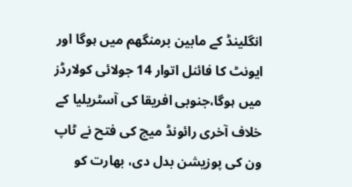انگلینڈ کے مابین برمنگھم میں ہوگا اور ایونٹ کا فائنل اتوار 14 جولائی کولارڈز میں ہوگا،جنوبی افریقا کی آسٹریلیا کے خلاف آخری رائونڈ میچ کی فتح نے ٹاپ ون کی پوزیشن بدل دی، بھارت کو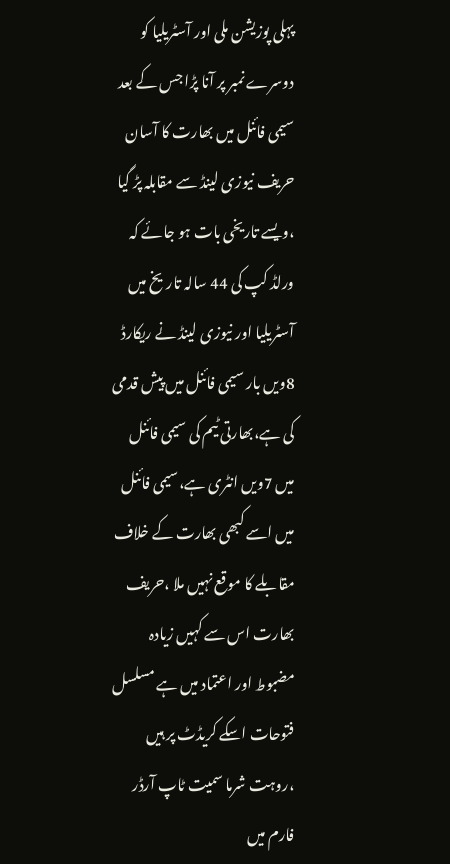پہلی پوزیشن ملی اور آسٹریلیا کو دوسرے نمبر پر آنا پڑا جس کے بعد سیمی فائنل میں بھارت کا آسان حریف نیوزی لینڈ سے مقابلہ پڑ گیا ،ویسے تاریخی بات ہو جائے کہ ورلڈ کپ کی 44 سالہ تاریخ میں آسٹریلیا اور نیوزی لینڈ نے ریکارڈ 8ویں بار سیمی فائنل میں پیش قدمی کی ہے،بھارتی ٹیم کی سیمی فائنل میں 7ویں انٹری ہے،سیمی فائنل میں اسے کبھی بھارت کے خلاف مقابلے کا موقع نہیں ملا ،حریف بھارت اس سے کہیں زیادہ مضبوط اور اعتماد میں ہے مسلسل فتوحات اسکے کریڈٹ پر ہیں ،روہت شرما سمیت ٹاپ آرڈر فارم میں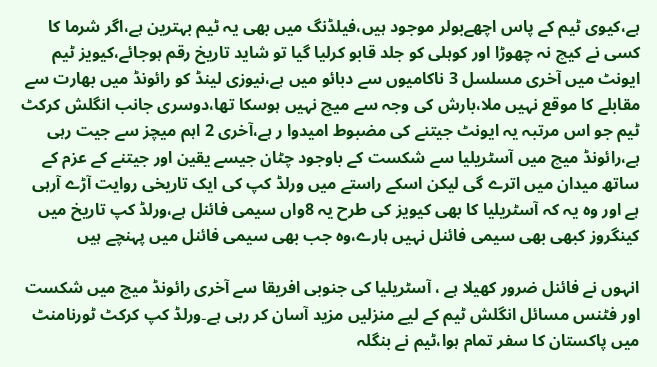ہے،کیوی ٹیم کے پاس اچھےبولر موجود ہیں،فیلڈنگ میں بھی یہ ٹیم بہترین ہے،اگر شرما کا کسی نے کیچ نہ چھوڑا اور کوہلی کو جلد قابو کرلیا گیا تو شاید تاریخ رقم ہوجائے،کیویز ٹیم ایونٹ میں آخری مسلسل 3 ناکامیوں سے دبائو میں ہے،نیوزی لینڈ کو رائونڈ میں بھارت سے مقابلے کا موقع نہیں ملا،بارش کی وجہ سے میچ نہیں ہوسکا تھا،دوسری جانب انگلش کرکٹ ٹیم جو اس مرتبہ یہ ایونٹ جیتنے کی مضبوط امیدوا ر ہے،آخری 2 اہم میچز سے جیت رہی ہے،رائونڈ میچ میں آسٹریلیا سے شکست کے باوجود چٹان جیسے یقین اور جیتنے کے عزم کے ساتھ میدان میں اترے گی لیکن اسکے راستے میں ورلڈ کپ کی ایک تاریخی روایت آڑے آرہی ہے اور وہ یہ کہ آسٹریلیا کا بھی کیویز کی طرح یہ 8واں سیمی فائنل ہے،ورلڈ کپ تاریخ میں کینگروز کبھی بھی سیمی فائنل نہیں ہارے،وہ جب بھی سیمی فائنل میں پہنچے ہیں

انہوں نے فائنل ضرور کھیلا ہے ، آسٹریلیا کی جنوبی افریقا سے آخری رائونڈ میچ میں شکست اور فٹنس مسائل انگلش ٹیم کے لیے منزلیں مزید آسان کر رہی ہے۔ورلڈ کپ کرکٹ ٹورنامنٹ میں پاکستان کا سفر تمام ہوا،ٹیم نے بنگلہ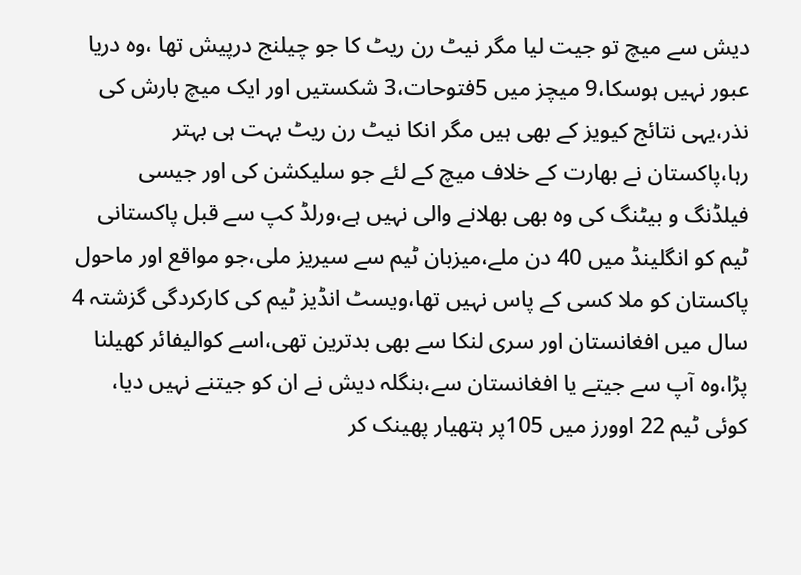دیش سے میچ تو جیت لیا مگر نیٹ رن ریٹ کا جو چیلنج درپیش تھا ،وہ دریا عبور نہیں ہوسکا،9 میچز میں 5فتوحات،3 شکستیں اور ایک میچ بارش کی نذر،یہی نتائج کیویز کے بھی ہیں مگر انکا نیٹ رن ریٹ بہت ہی بہتر رہا،پاکستان نے بھارت کے خلاف میچ کے لئے جو سلیکشن کی اور جیسی فیلڈنگ و بیٹنگ کی وہ بھی بھلانے والی نہیں ہے،ورلڈ کپ سے قبل پاکستانی ٹیم کو انگلینڈ میں 40 دن ملے،میزبان ٹیم سے سیریز ملی،جو مواقع اور ماحول پاکستان کو ملا کسی کے پاس نہیں تھا،ویسٹ انڈیز ٹیم کی کارکردگی گزشتہ 4 سال میں افغانستان اور سری لنکا سے بھی بدترین تھی،اسے کوالیفائر کھیلنا پڑا،وہ آپ سے جیتے یا افغانستان سے،بنگلہ دیش نے ان کو جیتنے نہیں دیا، کوئی ٹیم 22 اوورز میں 105پر ہتھیار پھینک کر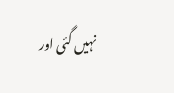نہیں گئی اور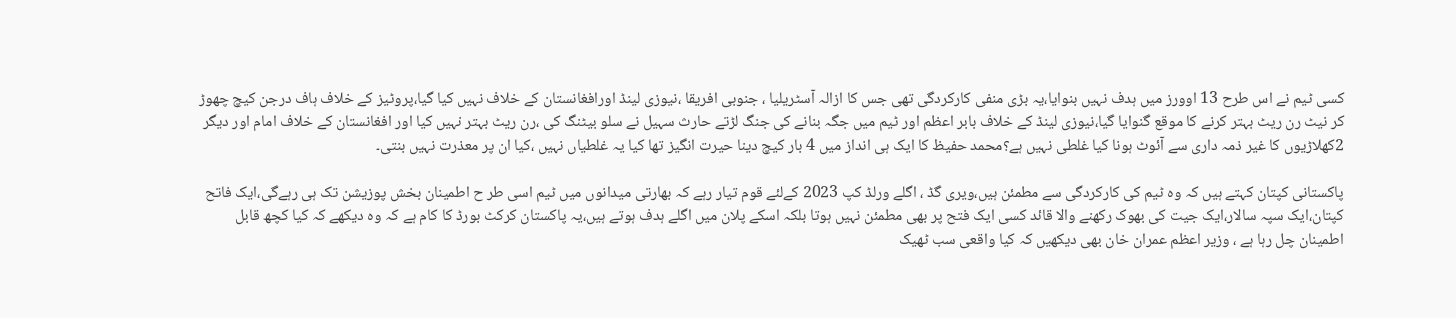کسی ٹیم نے اس طرح 13 اوورز میں ہدف نہیں بنوایا،یہ بڑی منفی کارکردگی تھی جس کا ازالہ آسٹریلیا ، جنوبی افریقا ،نیوزی لینڈ اورافغانستان کے خلاف نہیں کیا گیا،پروٹیز کے خلاف ہاف درجن کیچ چھوڑ کر نیٹ رن ریٹ بہتر کرنے کا موقع گنوایا گیا،نیوزی لینڈ کے خلاف بابر اعظم اور ٹیم میں جگہ بنانے کی جنگ لڑتے حارث سہیل نے سلو بیٹنگ کی ،رن ریٹ بہتر نہیں کیا اور افغانستان کے خلاف امام اور دیگر 2کھلاڑیوں کا غیر ذمہ داری سے آئوٹ ہونا کیا غلطی نہیں ہے؟محمد حفیظ کا ایک ہی انداز میں 4 بار کیچ دینا حیرت انگیز تھا کیا یہ غلطیاں نہیں ،کیا ان پر معذرت نہیں بنتی۔

پاکستانی کپتان کہتے ہیں کہ وہ ٹیم کی کارکردگی سے مطمئن ہیں،ویری گڈ ، اگلے ورلڈ کپ 2023 کےلئے قوم تیار رہے کہ بھارتی میدانوں میں ٹیم اسی طر ح اطمینان بخش پوزیشن تک ہی رہےگی،ایک فاتح کپتان،ایک سپہ سالار،ایک جیت کی بھوک رکھنے والا قائد کسی ایک فتح پر بھی مطمئن نہیں ہوتا بلکہ اسکے پلان میں اگلے ہدف ہوتے ہیں،یہ پاکستان کرکٹ بورڈ کا کام ہے کہ وہ دیکھے کہ کیا کچھ قابل اطمینان چل رہا ہے ، وزیر اعظم عمران خان بھی دیکھیں کہ کیا واقعی سب ٹھیک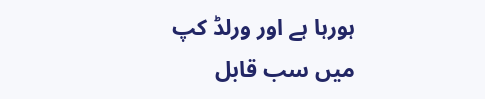ہورہا ہے اور ورلڈ کپ میں سب قابل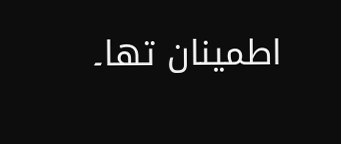اطمینان تھا۔